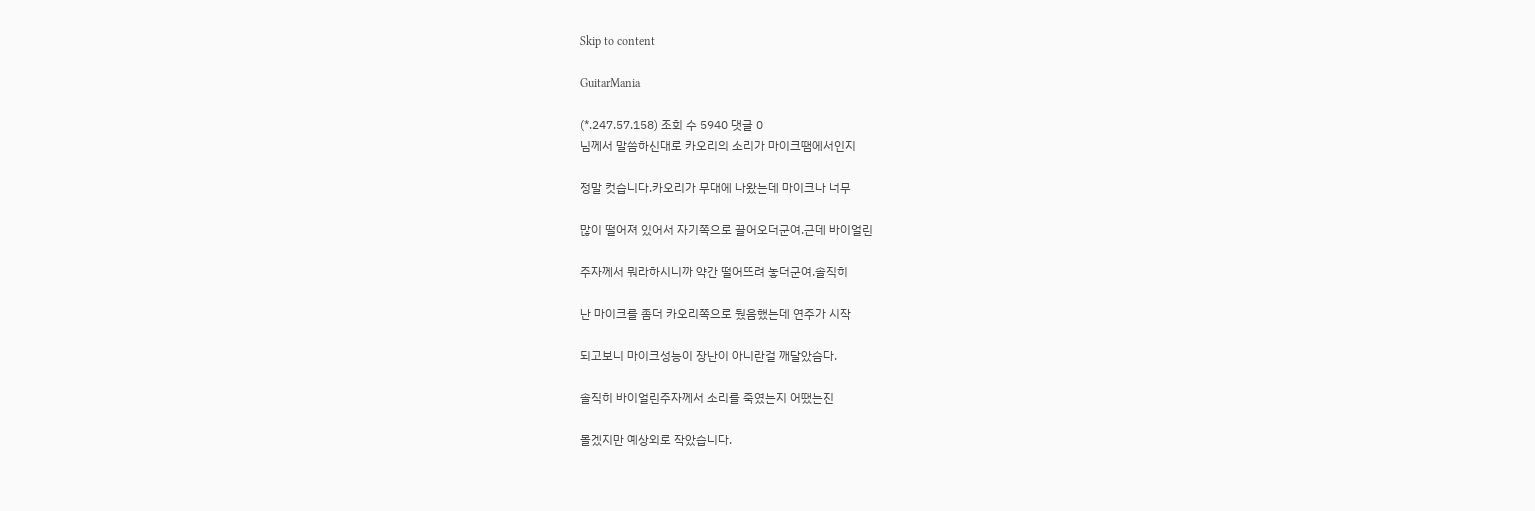Skip to content

GuitarMania

(*.247.57.158) 조회 수 5940 댓글 0
님께서 말씀하신대로 카오리의 소리가 마이크땜에서인지

정말 컷습니다.카오리가 무대에 나왔는데 마이크나 너무

많이 떨어져 있어서 자기쪽으로 끌어오더군여.근데 바이얼린

주자께서 뭐라하시니까 약간 떨어뜨려 놓더군여.솔직히

난 마이크를 좀더 카오리쪽으로 뒀음했는데 연주가 시작

되고보니 마이크성능이 장난이 아니란걸 깨달았슴다.

솔직히 바이얼린주자께서 소리를 죽였는지 어땠는진

몰겠지만 예상외로 작았습니다.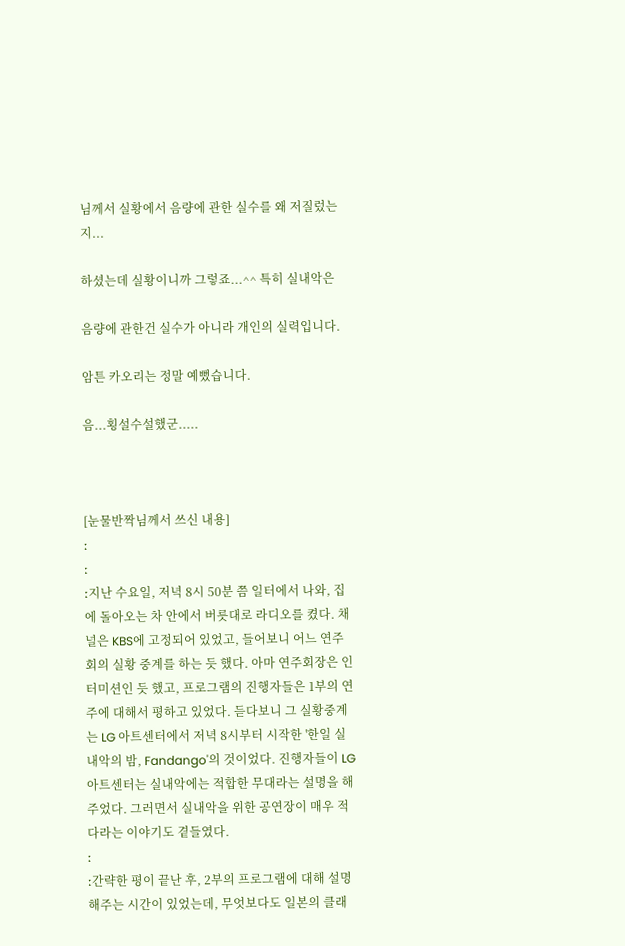님께서 실황에서 음량에 관한 실수를 왜 저질렀는지...

하셨는데 실황이니까 그렇죠...^^ 특히 실내악은

음량에 관한건 실수가 아니라 개인의 실력입니다.

암튼 카오리는 정말 예뻤습니다.

음...횡설수설했군.....



[눈물반짝님께서 쓰신 내용]
ː
ː
ː지난 수요일, 저녁 8시 50분 쯤 일터에서 나와, 집에 돌아오는 차 안에서 버릇대로 라디오를 켰다. 채널은 KBS에 고정되어 있었고, 들어보니 어느 연주회의 실황 중계를 하는 듯 했다. 아마 연주회장은 인터미션인 듯 했고, 프로그램의 진행자들은 1부의 연주에 대해서 평하고 있었다. 듣다보니 그 실황중계는 LG 아트센터에서 저녁 8시부터 시작한 '한일 실내악의 밤, Fandango'의 것이었다. 진행자들이 LG아트센터는 실내악에는 적합한 무대라는 설명을 해주었다. 그러면서 실내악을 위한 공연장이 매우 적다라는 이야기도 곁들였다.
ː
ː간략한 평이 끝난 후, 2부의 프로그램에 대해 설명해주는 시간이 있었는데, 무엇보다도 일본의 클래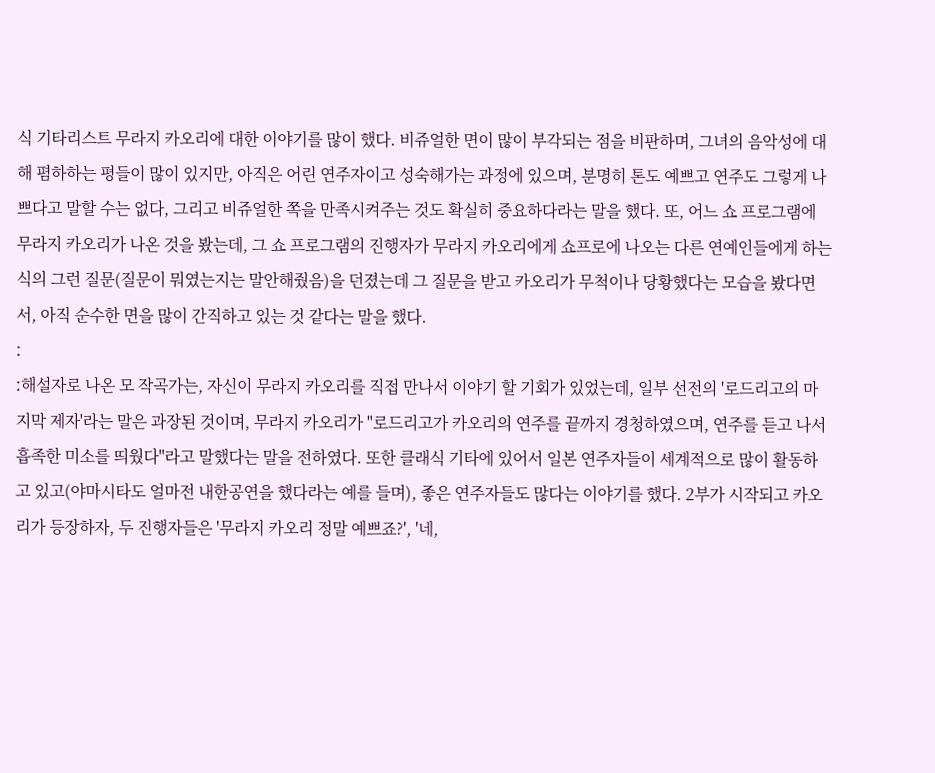식 기타리스트 무라지 카오리에 대한 이야기를 많이 했다. 비쥬얼한 면이 많이 부각되는 점을 비판하며, 그녀의 음악성에 대해 폄하하는 평들이 많이 있지만, 아직은 어린 연주자이고 성숙해가는 과정에 있으며, 분명히 톤도 예쁘고 연주도 그렇게 나쁘다고 말할 수는 없다, 그리고 비쥬얼한 쪽을 만족시켜주는 것도 확실히 중요하다라는 말을 했다. 또, 어느 쇼 프로그램에 무라지 카오리가 나온 것을 봤는데, 그 쇼 프로그램의 진행자가 무라지 카오리에게 쇼프로에 나오는 다른 연예인들에게 하는 식의 그런 질문(질문이 뭐였는지는 말안해줬음)을 던졌는데 그 질문을 받고 카오리가 무척이나 당황했다는 모습을 봤다면서, 아직 순수한 면을 많이 간직하고 있는 것 같다는 말을 했다.
ː
ː해설자로 나온 모 작곡가는, 자신이 무라지 카오리를 직접 만나서 이야기 할 기회가 있었는데, 일부 선전의 '로드리고의 마지막 제자'라는 말은 과장된 것이며, 무라지 카오리가 "로드리고가 카오리의 연주를 끝까지 경청하였으며, 연주를 듣고 나서 흡족한 미소를 띄웠다"라고 말했다는 말을 전하였다. 또한 클래식 기타에 있어서 일본 연주자들이 세계적으로 많이 활동하고 있고(야마시타도 얼마전 내한공연을 했다라는 예를 들며), 좋은 연주자들도 많다는 이야기를 했다. 2부가 시작되고 카오리가 등장하자, 두 진행자들은 '무라지 카오리 정말 예쁘죠?', '네,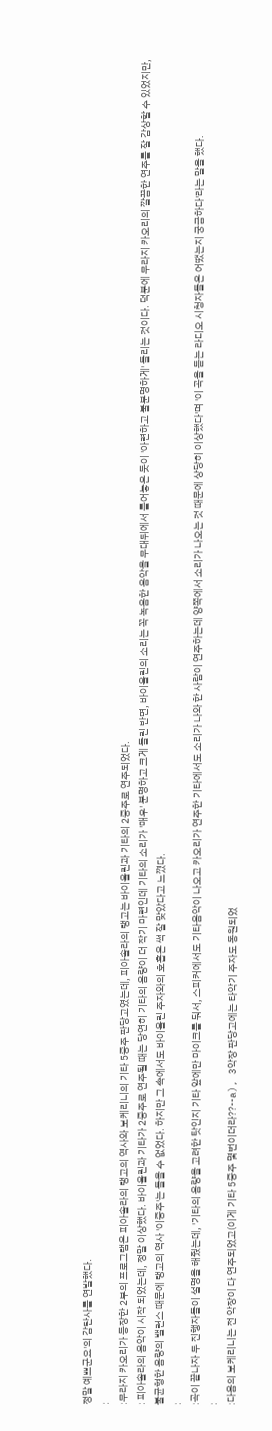정말 예쁘군요'의 감탄사를 연발했다.
ː
ː무라지 카오리가 등장한 2부의 프로그램은 피아솔라의 탱고의 역사와 보케리니의 기타 5중주 판당고였는데, 피아솔라의 탱고는 바이올린과 기타의 2중주로 연주되었다.
ː 피아솔라의 음악이 시작 되었는데, 정말 이상했다. 바이올린과 기타가 2중주로 연주될 때는 당연히 기타의 음량이 더 작기 마련인데 기타의 소리가 '매우' 분명하고 크게 들린 반면, 바이올린의 소리는 꼭 녹음한 음악을 무대뒤에서 틀어놓은 듯이 '아련하고 불분명하게' 들리는 것이다. 덕분에 무라지 카오리의 깔끔한 연주를 잘 감상할 수 있었지만, 불균형한 음량의 밸런스 때문에 탱고의 역사 '이중주'는 들을 수 없었다. 하지만 그 속에서도 바이올린 주자와의 호흡은 썩 잘 맞았다고 느꼈다.
ː
ː곡이 끝나자 두 진행자들이 설명을 해줬는데, '기타의 음량을 고려한 탓인지 기타 앞에만 마이크를 둬서, 스피커에서도 기타음악이 나오고 카오리가 연주한 기타에서도 소리가 나와 한 사람이 연주하는데 양쪽에서 소리가 나오는 것 때문에 상당히 이상했다'며 '이 곡을 듣는 라디오 시청자들은 어땠는지 궁금하다'라는 말을 했다.
ː
ː다음의 보케리니는 전 악장이 다 연주되었고(이게 기타 5중주 몇번이더라??--a), 3악장 판당고에는 타악기 주자도 동원되었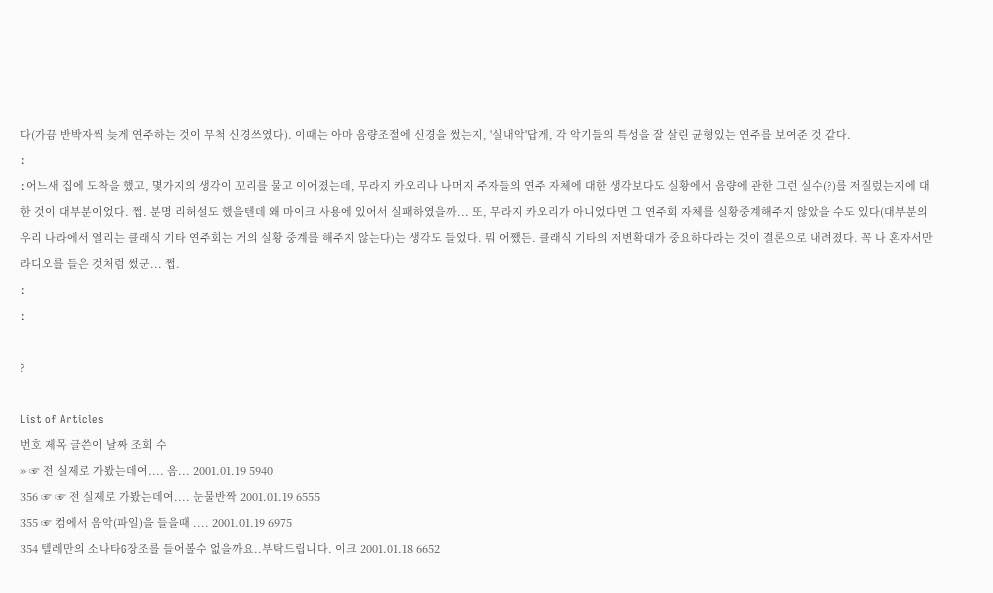다(가끔 반박자씩 늦게 연주하는 것이 무척 신경쓰였다). 이때는 아마 음량조절에 신경을 썼는지, '실내악'답게, 각 악기들의 특성을 잘 살린 균형있는 연주를 보여준 것 같다.
ː
ː어느새 집에 도착을 했고, 몇가지의 생각이 꼬리를 물고 이어졌는데, 무라지 카오리나 나머지 주자들의 연주 자체에 대한 생각보다도 실황에서 음량에 관한 그런 실수(?)를 저질렀는지에 대한 것이 대부분이었다. 쩝. 분명 리허설도 했을텐데 왜 마이크 사용에 있어서 실패하였을까... 또, 무라지 카오리가 아니었다면 그 연주회 자체를 실황중계해주지 않았을 수도 있다(대부분의 우리 나라에서 열리는 클래식 기타 연주회는 거의 실황 중계를 해주지 않는다)는 생각도 들었다. 뭐 어쨌든. 클래식 기타의 저변확대가 중요하다라는 것이 결론으로 내려졌다. 꼭 나 혼자서만 라디오를 들은 것처럼 썼군... 쩝.
ː
ː

?

List of Articles
번호 제목 글쓴이 날짜 조회 수
» ☞ 전 실제로 가봤는데여.... 음... 2001.01.19 5940
356 ☞ ☞ 전 실제로 가봤는데여.... 눈물반짝 2001.01.19 6555
355 ☞ 컴에서 음악(파일)을 들을때 .... 2001.01.19 6975
354 텔레만의 소나타G장조를 들어볼수 없을까요..부탁드립니다. 이크 2001.01.18 6652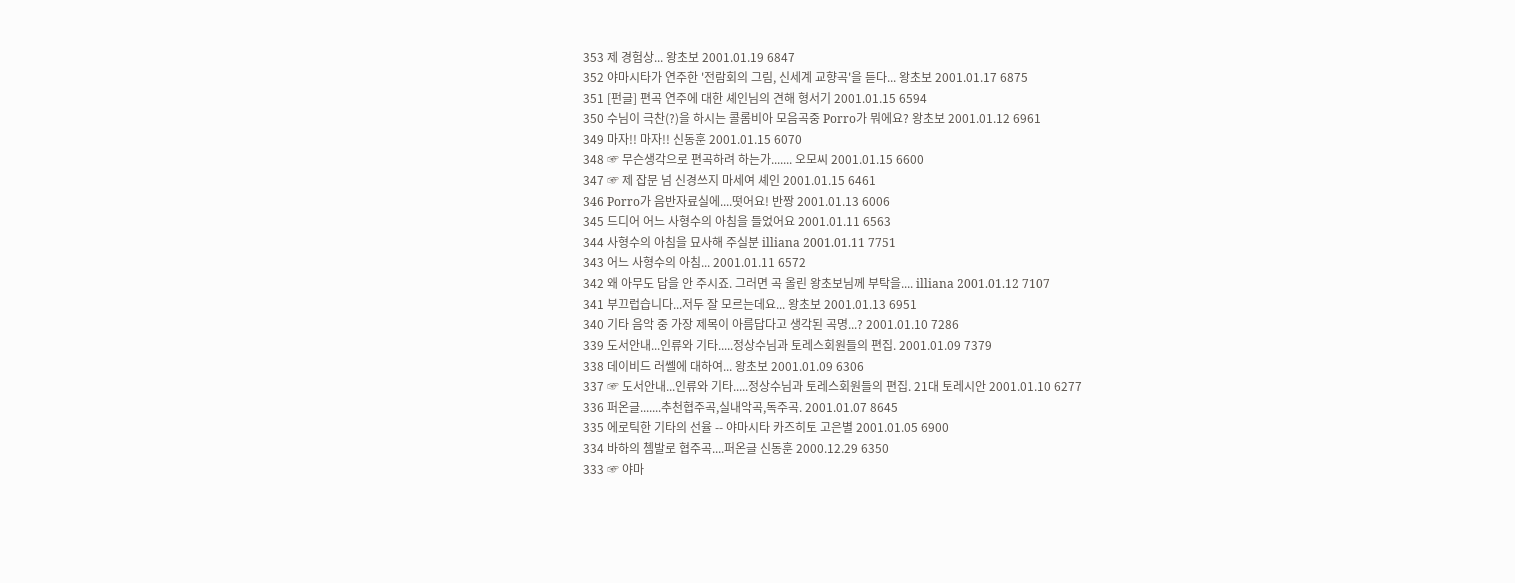353 제 경험상... 왕초보 2001.01.19 6847
352 야마시타가 연주한 '전람회의 그림, 신세계 교향곡'을 듣다... 왕초보 2001.01.17 6875
351 [펀글] 편곡 연주에 대한 셰인님의 견해 형서기 2001.01.15 6594
350 수님이 극찬(?)을 하시는 콜롬비아 모음곡중 Porro가 뭐에요? 왕초보 2001.01.12 6961
349 마자!! 마자!! 신동훈 2001.01.15 6070
348 ☞ 무슨생각으로 편곡하려 하는가....... 오모씨 2001.01.15 6600
347 ☞ 제 잡문 넘 신경쓰지 마세여 셰인 2001.01.15 6461
346 Porro가 음반자료실에....떳어요! 반짱 2001.01.13 6006
345 드디어 어느 사형수의 아침을 들었어요 2001.01.11 6563
344 사형수의 아침을 묘사해 주실분 illiana 2001.01.11 7751
343 어느 사형수의 아침... 2001.01.11 6572
342 왜 아무도 답을 안 주시죠. 그러면 곡 올린 왕초보님께 부탁을.... illiana 2001.01.12 7107
341 부끄럽습니다...저두 잘 모르는데요... 왕초보 2001.01.13 6951
340 기타 음악 중 가장 제목이 아름답다고 생각된 곡명...? 2001.01.10 7286
339 도서안내...인류와 기타.....정상수님과 토레스회원들의 편집. 2001.01.09 7379
338 데이비드 러쎌에 대하여... 왕초보 2001.01.09 6306
337 ☞ 도서안내...인류와 기타.....정상수님과 토레스회원들의 편집. 21대 토레시안 2001.01.10 6277
336 퍼온글.......추천협주곡,실내악곡,독주곡. 2001.01.07 8645
335 에로틱한 기타의 선율 -- 야마시타 카즈히토 고은별 2001.01.05 6900
334 바하의 쳄발로 협주곡....퍼온글 신동훈 2000.12.29 6350
333 ☞ 야마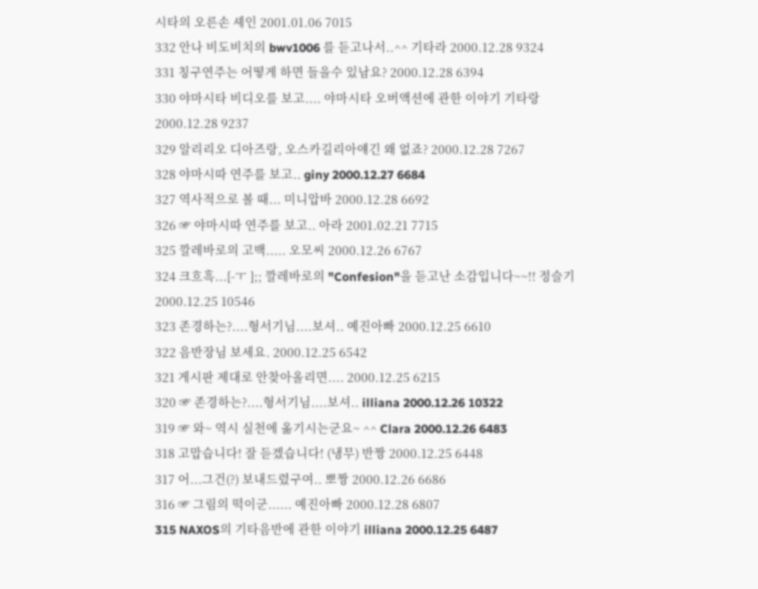시타의 오른손 셰인 2001.01.06 7015
332 안나 비도비치의 bwv1006 를 듣고나서..^^ 기타라 2000.12.28 9324
331 칭구연주는 어떻게 하면 들을수 있남요? 2000.12.28 6394
330 야마시타 비디오를 보고.... 야마시타 오버액션에 관한 이야기 기타랑 2000.12.28 9237
329 알리리오 디아즈랑, 오스카길리아얘긴 왜 없죠? 2000.12.28 7267
328 야마시따 연주를 보고.. giny 2000.12.27 6684
327 역사적으로 볼 때... 미니압바 2000.12.28 6692
326 ☞ 야마시따 연주를 보고.. 아라 2001.02.21 7715
325 깔레바로의 고백..... 오모씨 2000.12.26 6767
324 크흐흑...[-ㅜ ];; 깔레바로의 "Confesion"을 듣고난 소감입니다~~!! 정슬기 2000.12.25 10546
323 존경하는?....형서기님....보셔.. 예진아빠 2000.12.25 6610
322 음반장님 보세요. 2000.12.25 6542
321 게시판 제대로 안찾아올리면.... 2000.12.25 6215
320 ☞ 존경하는?....형서기님....보셔.. illiana 2000.12.26 10322
319 ☞ 와~ 역시 실천에 옮기시는군요~ ^^ Clara 2000.12.26 6483
318 고맙습니다! 잘 듣겠습니다! (냉무) 반짱 2000.12.25 6448
317 어...그건(?) 보내드렸구여.. 뽀짱 2000.12.26 6686
316 ☞ 그림의 떡이군...... 예진아빠 2000.12.28 6807
315 NAXOS의 기타음반에 관한 이야기 illiana 2000.12.25 6487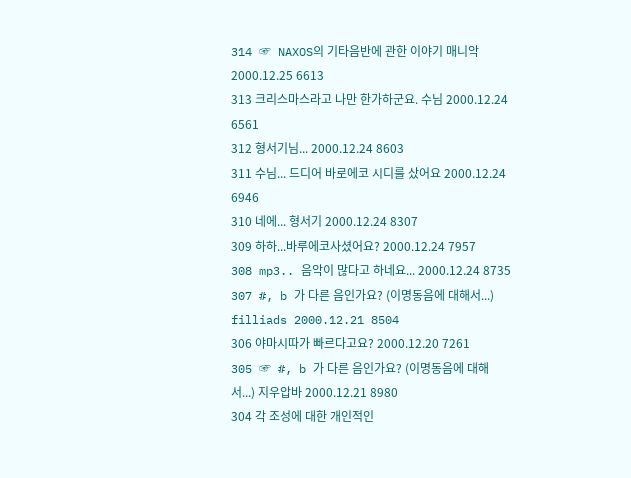314 ☞ NAXOS의 기타음반에 관한 이야기 매니악 2000.12.25 6613
313 크리스마스라고 나만 한가하군요. 수님 2000.12.24 6561
312 형서기님... 2000.12.24 8603
311 수님... 드디어 바로에코 시디를 샀어요 2000.12.24 6946
310 네에... 형서기 2000.12.24 8307
309 하하...바루에코사셨어요? 2000.12.24 7957
308 mp3.. 음악이 많다고 하네요... 2000.12.24 8735
307 #, b 가 다른 음인가요? (이명동음에 대해서...) filliads 2000.12.21 8504
306 야마시따가 빠르다고요? 2000.12.20 7261
305 ☞ #, b 가 다른 음인가요? (이명동음에 대해서...) 지우압바 2000.12.21 8980
304 각 조성에 대한 개인적인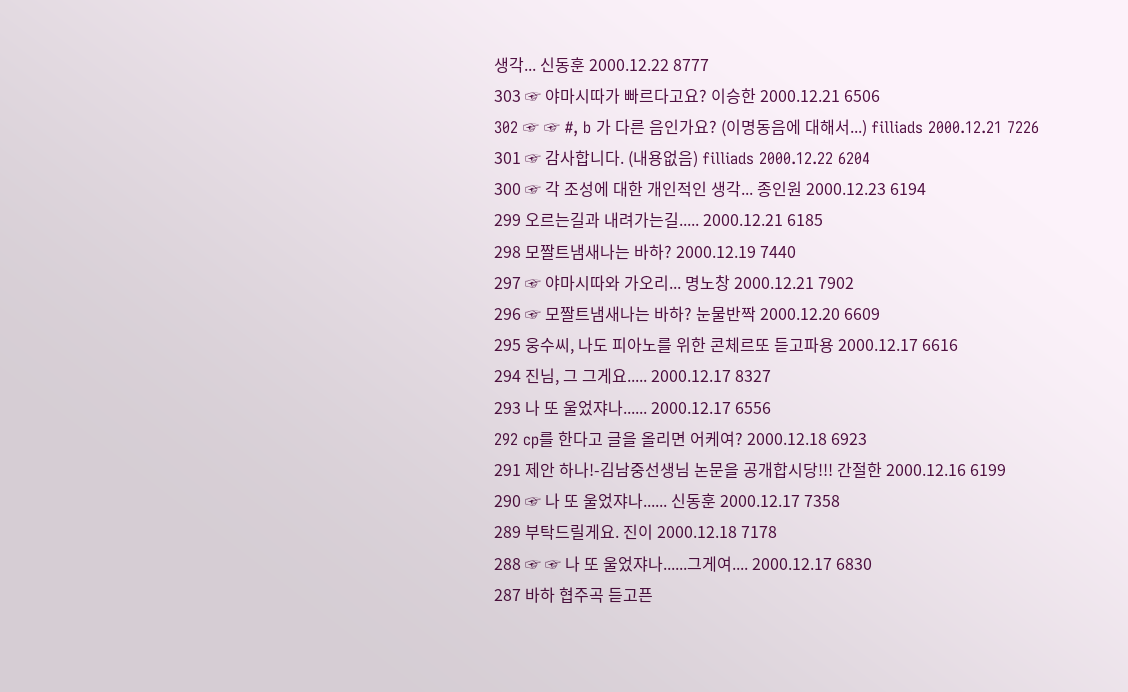생각... 신동훈 2000.12.22 8777
303 ☞ 야마시따가 빠르다고요? 이승한 2000.12.21 6506
302 ☞ ☞ #, b 가 다른 음인가요? (이명동음에 대해서...) filliads 2000.12.21 7226
301 ☞ 감사합니다. (내용없음) filliads 2000.12.22 6204
300 ☞ 각 조성에 대한 개인적인 생각... 종인원 2000.12.23 6194
299 오르는길과 내려가는길..... 2000.12.21 6185
298 모짤트냄새나는 바하? 2000.12.19 7440
297 ☞ 야마시따와 가오리... 명노창 2000.12.21 7902
296 ☞ 모짤트냄새나는 바하? 눈물반짝 2000.12.20 6609
295 웅수씨, 나도 피아노를 위한 콘체르또 듣고파용 2000.12.17 6616
294 진님, 그 그게요..... 2000.12.17 8327
293 나 또 울었쟈나...... 2000.12.17 6556
292 cp를 한다고 글을 올리면 어케여? 2000.12.18 6923
291 제안 하나!-김남중선생님 논문을 공개합시당!!! 간절한 2000.12.16 6199
290 ☞ 나 또 울었쟈나...... 신동훈 2000.12.17 7358
289 부탁드릴게요. 진이 2000.12.18 7178
288 ☞ ☞ 나 또 울었쟈나......그게여.... 2000.12.17 6830
287 바하 협주곡 듣고픈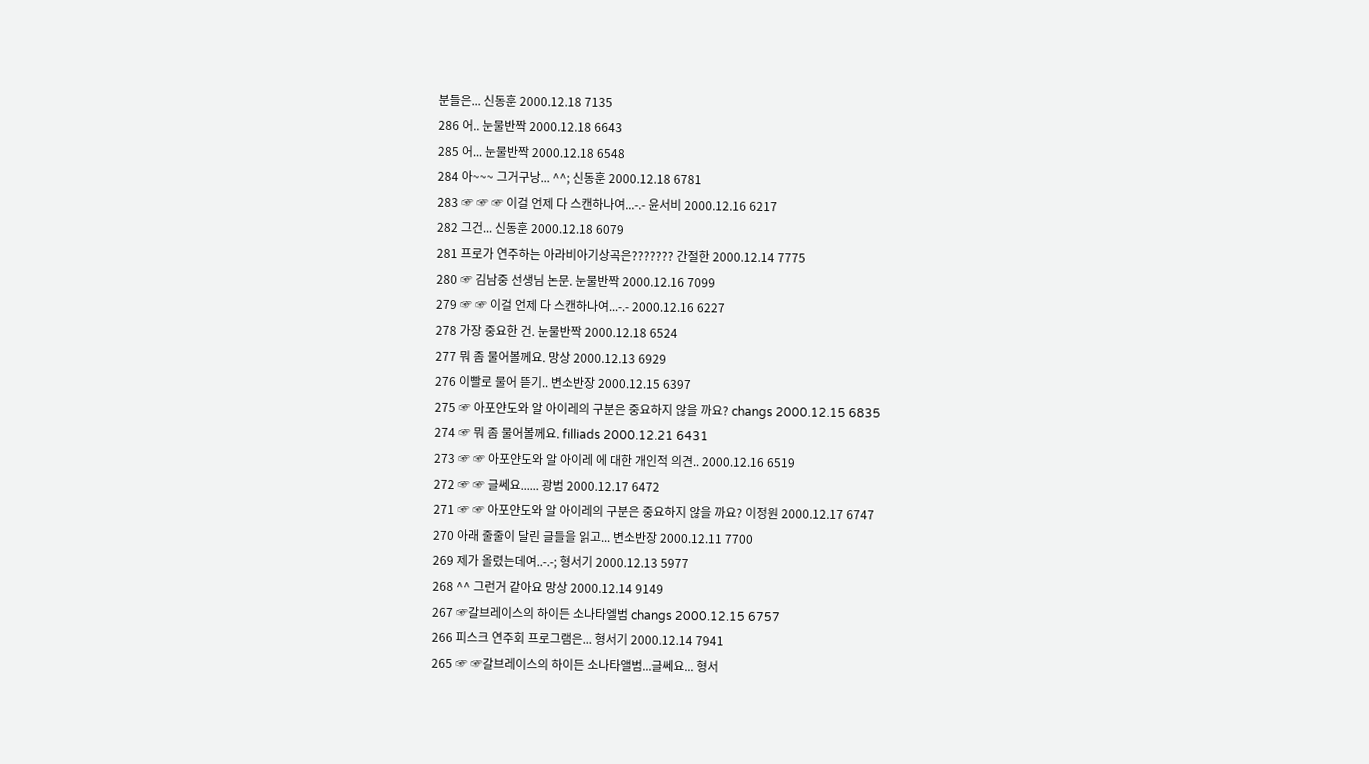분들은... 신동훈 2000.12.18 7135
286 어.. 눈물반짝 2000.12.18 6643
285 어... 눈물반짝 2000.12.18 6548
284 아~~~ 그거구낭... ^^; 신동훈 2000.12.18 6781
283 ☞ ☞ ☞ 이걸 언제 다 스캔하나여...-.- 윤서비 2000.12.16 6217
282 그건... 신동훈 2000.12.18 6079
281 프로가 연주하는 아라비아기상곡은??????? 간절한 2000.12.14 7775
280 ☞ 김남중 선생님 논문. 눈물반짝 2000.12.16 7099
279 ☞ ☞ 이걸 언제 다 스캔하나여...-.- 2000.12.16 6227
278 가장 중요한 건. 눈물반짝 2000.12.18 6524
277 뭐 좀 물어볼께요. 망상 2000.12.13 6929
276 이빨로 물어 뜯기.. 변소반장 2000.12.15 6397
275 ☞ 아포얀도와 알 아이레의 구분은 중요하지 않을 까요? changs 2000.12.15 6835
274 ☞ 뭐 좀 물어볼께요. filliads 2000.12.21 6431
273 ☞ ☞ 아포얀도와 알 아이레 에 대한 개인적 의견.. 2000.12.16 6519
272 ☞ ☞ 글쎄요...... 광범 2000.12.17 6472
271 ☞ ☞ 아포얀도와 알 아이레의 구분은 중요하지 않을 까요? 이정원 2000.12.17 6747
270 아래 줄줄이 달린 글들을 읽고... 변소반장 2000.12.11 7700
269 제가 올렸는데여..-.-; 형서기 2000.12.13 5977
268 ^^ 그런거 같아요 망상 2000.12.14 9149
267 ☞갈브레이스의 하이든 소나타엘범 changs 2000.12.15 6757
266 피스크 연주회 프로그램은... 형서기 2000.12.14 7941
265 ☞ ☞갈브레이스의 하이든 소나타앨범...글쎄요... 형서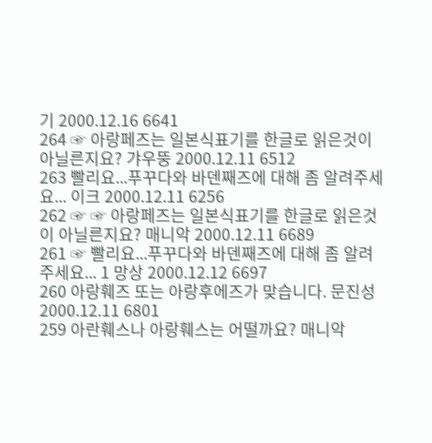기 2000.12.16 6641
264 ☞ 아랑페즈는 일본식표기를 한글로 읽은것이 아닐른지요? 갸우뚱 2000.12.11 6512
263 빨리요...푸꾸다와 바덴째즈에 대해 좀 알려주세요... 이크 2000.12.11 6256
262 ☞ ☞ 아랑페즈는 일본식표기를 한글로 읽은것이 아닐른지요? 매니악 2000.12.11 6689
261 ☞ 빨리요...푸꾸다와 바덴째즈에 대해 좀 알려주세요... 1 망상 2000.12.12 6697
260 아랑훼즈 또는 아랑후에즈가 맞습니다. 문진성 2000.12.11 6801
259 아란훼스나 아랑훼스는 어떨까요? 매니악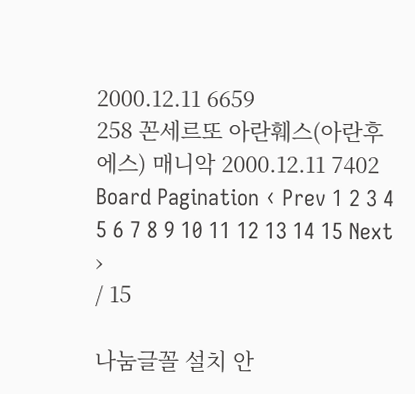2000.12.11 6659
258 꼰세르또 아란훼스(아란후에스) 매니악 2000.12.11 7402
Board Pagination ‹ Prev 1 2 3 4 5 6 7 8 9 10 11 12 13 14 15 Next ›
/ 15

나눔글꼴 설치 안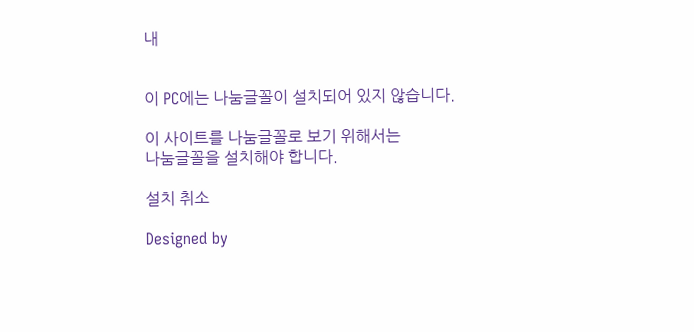내


이 PC에는 나눔글꼴이 설치되어 있지 않습니다.

이 사이트를 나눔글꼴로 보기 위해서는
나눔글꼴을 설치해야 합니다.

설치 취소

Designed by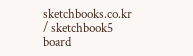sketchbooks.co.kr / sketchbook5 board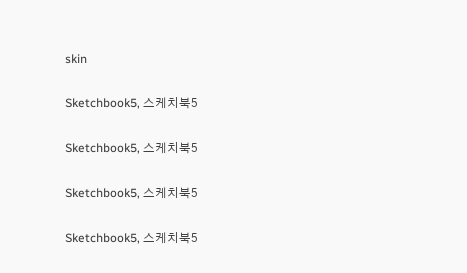skin

Sketchbook5, 스케치북5

Sketchbook5, 스케치북5

Sketchbook5, 스케치북5

Sketchbook5, 스케치북5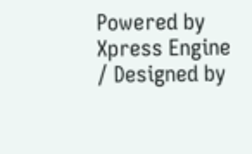Powered by Xpress Engine / Designed by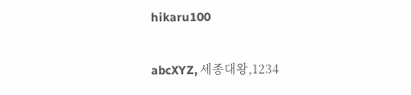hikaru100

abcXYZ, 세종대왕,1234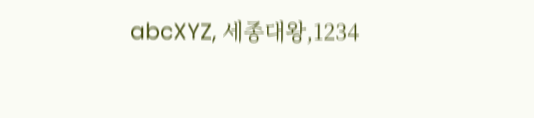abcXYZ, 세종대왕,1234